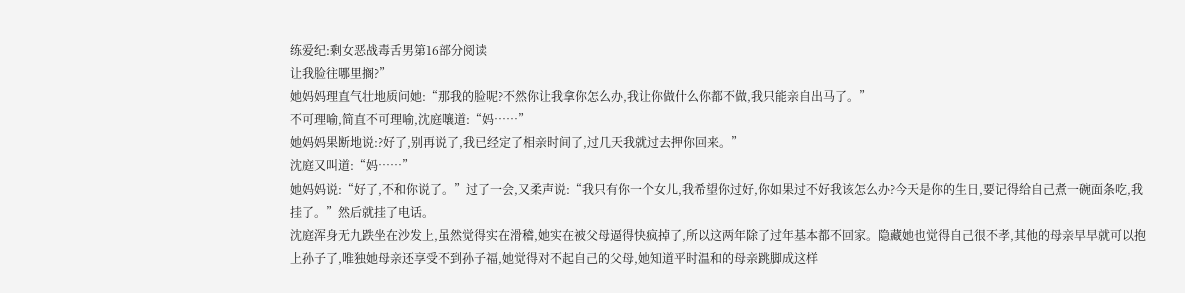练爱纪:剩女恶战毒舌男第16部分阅读
让我脸往哪里搁?”
她妈妈理直气壮地质问她:“那我的脸呢?不然你让我拿你怎么办,我让你做什么你都不做,我只能亲自出马了。”
不可理喻,简直不可理喻,沈庭嚷道:“妈……”
她妈妈果断地说:?好了,别再说了,我已经定了相亲时间了,过几天我就过去押你回来。”
沈庭又叫道:“妈……”
她妈妈说:“好了,不和你说了。”过了一会,又柔声说:“我只有你一个女儿,我希望你过好,你如果过不好我该怎么办?今天是你的生日,要记得给自己煮一碗面条吃,我挂了。”然后就挂了电话。
沈庭浑身无九跌坐在沙发上,虽然觉得实在滑稽,她实在被父母逼得快疯掉了,所以这两年除了过年基本都不回家。隐藏她也觉得自己很不孝,其他的母亲早早就可以抱上孙子了,唯独她母亲还享受不到孙子福,她觉得对不起自己的父母,她知道平时温和的母亲跳脚成这样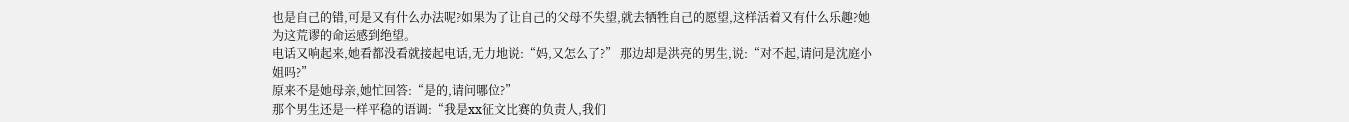也是自己的错,可是又有什么办法呢?如果为了让自己的父母不失望,就去牺牲自己的愿望,这样活着又有什么乐趣?她为这荒谬的命运感到绝望。
电话又响起来,她看都没看就接起电话,无力地说:“妈,又怎么了?” 那边却是洪亮的男生,说:“对不起,请问是沈庭小姐吗?”
原来不是她母亲,她忙回答:“是的,请问哪位?”
那个男生还是一样平稳的语调:“我是xx征文比赛的负责人,我们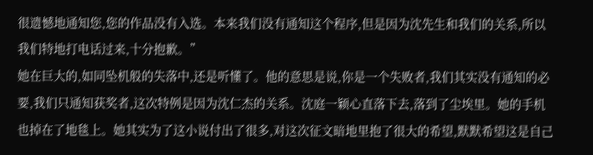很遗憾地通知您,您的作品没有入选。本来我们没有通知这个程序,但是因为沈先生和我们的关系,所以我们特地打电话过来,十分抱歉。”
她在巨大的,如同坠机般的失落中,还是听懂了。他的意思是说,你是一个失败者,我们其实没有通知的必要,我们只通知获奖者,这次特例是因为沈仁杰的关系。沈庭一颖心直落下去,落到了尘埃里。她的手机也掉在了地毯上。她其实为了这小说付出了很多,对这次征文暗地里抱了很大的希望,默默希望这是自己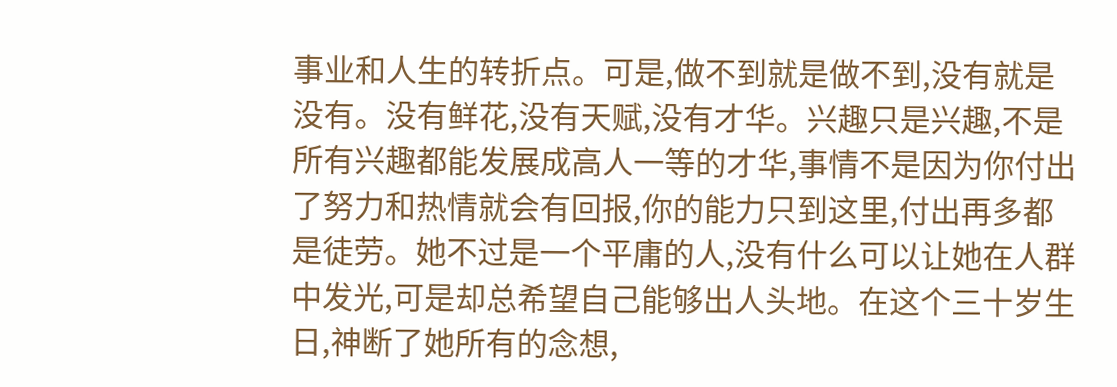事业和人生的转折点。可是,做不到就是做不到,没有就是没有。没有鲜花,没有天赋,没有才华。兴趣只是兴趣,不是所有兴趣都能发展成高人一等的才华,事情不是因为你付出了努力和热情就会有回报,你的能力只到这里,付出再多都是徒劳。她不过是一个平庸的人,没有什么可以让她在人群中发光,可是却总希望自己能够出人头地。在这个三十岁生日,神断了她所有的念想,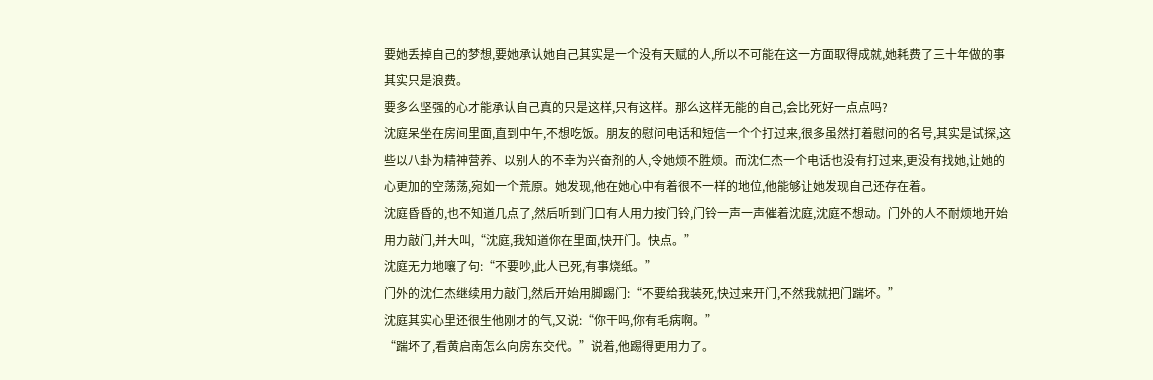要她丢掉自己的梦想,要她承认她自己其实是一个没有天赋的人,所以不可能在这一方面取得成就,她耗费了三十年做的事其实只是浪费。
要多么坚强的心才能承认自己真的只是这样,只有这样。那么这样无能的自己,会比死好一点点吗?
沈庭呆坐在房间里面,直到中午,不想吃饭。朋友的慰问电话和短信一个个打过来,很多虽然打着慰问的名号,其实是试探,这些以八卦为精神营养、以别人的不幸为兴奋剂的人,令她烦不胜烦。而沈仁杰一个电话也没有打过来,更没有找她,让她的心更加的空荡荡,宛如一个荒原。她发现,他在她心中有着很不一样的地位,他能够让她发现自己还存在着。
沈庭昏昏的,也不知道几点了,然后听到门口有人用力按门铃,门铃一声一声催着沈庭,沈庭不想动。门外的人不耐烦地开始用力敲门,并大叫,“沈庭,我知道你在里面,快开门。快点。”
沈庭无力地嚷了句:“不要吵,此人已死,有事烧纸。”
门外的沈仁杰继续用力敲门,然后开始用脚踢门:“不要给我装死,快过来开门,不然我就把门踹坏。”
沈庭其实心里还很生他刚才的气,又说:“你干吗,你有毛病啊。”
“踹坏了,看黄启南怎么向房东交代。”说着,他踢得更用力了。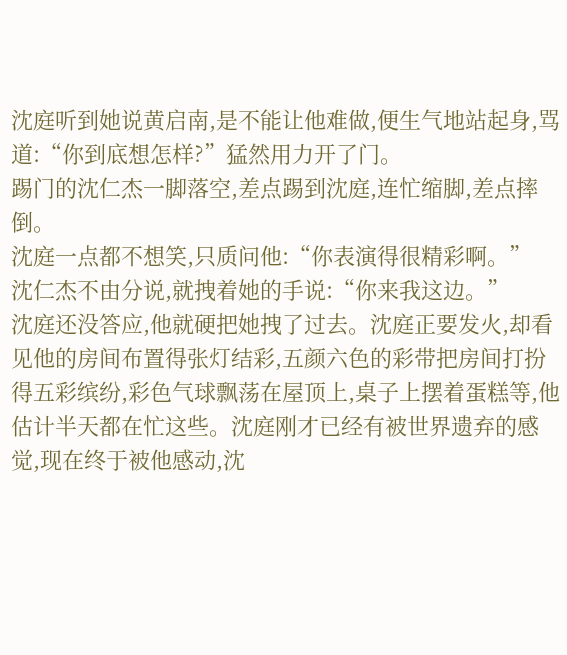沈庭听到她说黄启南,是不能让他难做,便生气地站起身,骂道:“你到底想怎样?”猛然用力开了门。
踢门的沈仁杰一脚落空,差点踢到沈庭,连忙缩脚,差点摔倒。
沈庭一点都不想笑,只质问他:“你表演得很精彩啊。”
沈仁杰不由分说,就拽着她的手说:“你来我这边。”
沈庭还没答应,他就硬把她拽了过去。沈庭正要发火,却看见他的房间布置得张灯结彩,五颜六色的彩带把房间打扮得五彩缤纷,彩色气球飘荡在屋顶上,桌子上摆着蛋糕等,他估计半天都在忙这些。沈庭刚才已经有被世界遗弃的感觉,现在终于被他感动,沈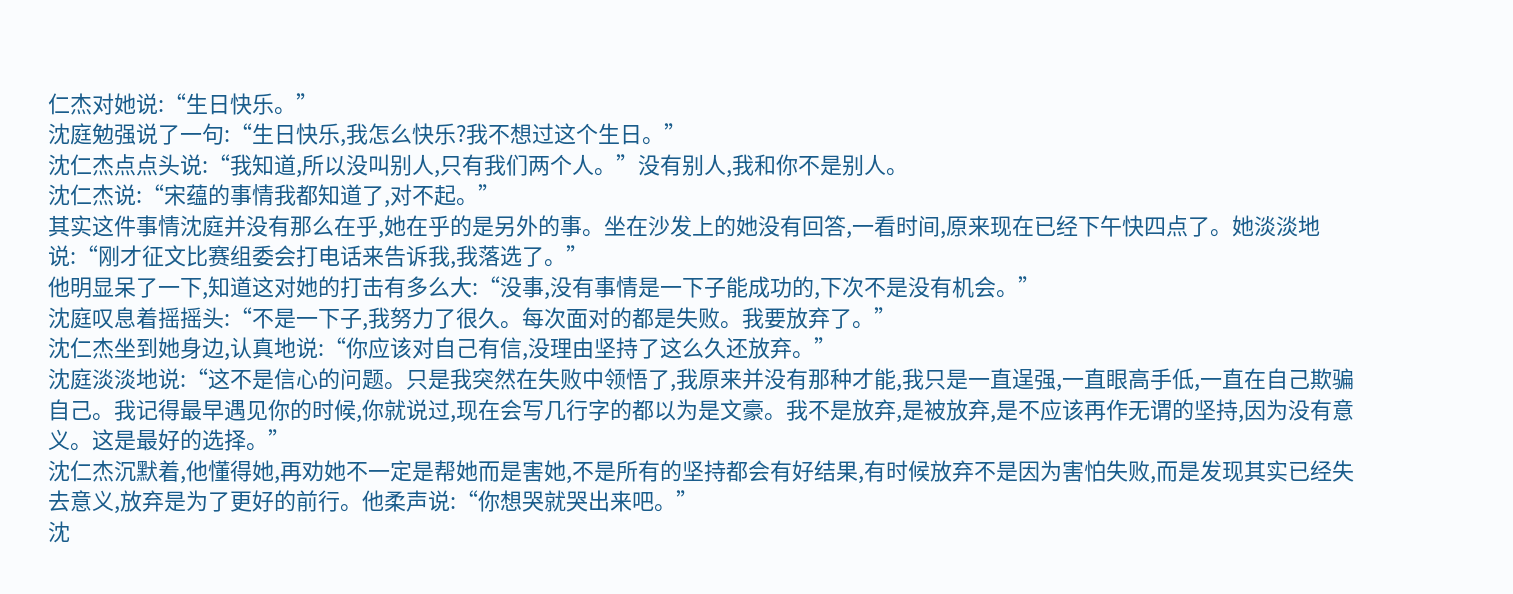仁杰对她说:“生日快乐。”
沈庭勉强说了一句:“生日快乐,我怎么快乐?我不想过这个生日。”
沈仁杰点点头说:“我知道,所以没叫别人,只有我们两个人。”没有别人,我和你不是别人。
沈仁杰说:“宋蕴的事情我都知道了,对不起。”
其实这件事情沈庭并没有那么在乎,她在乎的是另外的事。坐在沙发上的她没有回答,一看时间,原来现在已经下午快四点了。她淡淡地说:“刚才征文比赛组委会打电话来告诉我,我落选了。”
他明显呆了一下,知道这对她的打击有多么大:“没事,没有事情是一下子能成功的,下次不是没有机会。”
沈庭叹息着摇摇头:“不是一下子,我努力了很久。每次面对的都是失败。我要放弃了。”
沈仁杰坐到她身边,认真地说:“你应该对自己有信,没理由坚持了这么久还放弃。”
沈庭淡淡地说:“这不是信心的问题。只是我突然在失败中领悟了,我原来并没有那种才能,我只是一直逞强,一直眼高手低,一直在自己欺骗自己。我记得最早遇见你的时候,你就说过,现在会写几行字的都以为是文豪。我不是放弃,是被放弃,是不应该再作无谓的坚持,因为没有意义。这是最好的选择。”
沈仁杰沉默着,他懂得她,再劝她不一定是帮她而是害她,不是所有的坚持都会有好结果,有时候放弃不是因为害怕失败,而是发现其实已经失去意义,放弃是为了更好的前行。他柔声说:“你想哭就哭出来吧。”
沈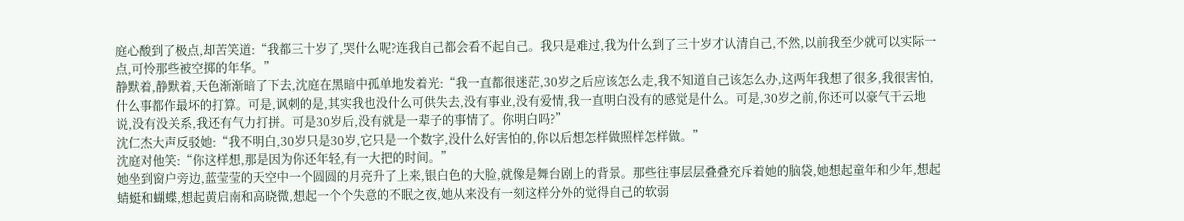庭心酸到了极点,却苦笑道:“我都三十岁了,哭什么呢?连我自己都会看不起自己。我只是难过,我为什么到了三十岁才认清自己,不然,以前我至少就可以实际一点,可怜那些被空掷的年华。”
静默着,静默着,天色渐渐暗了下去,沈庭在黑暗中孤单地发着光:“我一直都很迷茫,30岁之后应该怎么走,我不知道自己该怎么办,这两年我想了很多,我很害怕,什么事都作最坏的打算。可是,讽刺的是,其实我也没什么可供失去,没有事业,没有爱情,我一直明白没有的感觉是什么。可是,30岁之前,你还可以豪气干云地说,没有没关系,我还有气力打拼。可是30岁后,没有就是一辈子的事情了。你明白吗?”
沈仁杰大声反驳她:“我不明白,30岁只是30岁,它只是一个数字,没什么好害怕的,你以后想怎样做照样怎样做。”
沈庭对他笑:“你这样想,那是因为你还年轻,有一大把的时间。”
她坐到窗户旁边,蓝莹莹的天空中一个圆圆的月亮升了上来,银白色的大脸,就像是舞台剧上的背景。那些往事层层叠叠充斥着她的脑袋,她想起童年和少年,想起蜻蜓和蝴蝶,想起黄启南和高晓微,想起一个个失意的不眠之夜,她从来没有一刻这样分外的觉得自己的软弱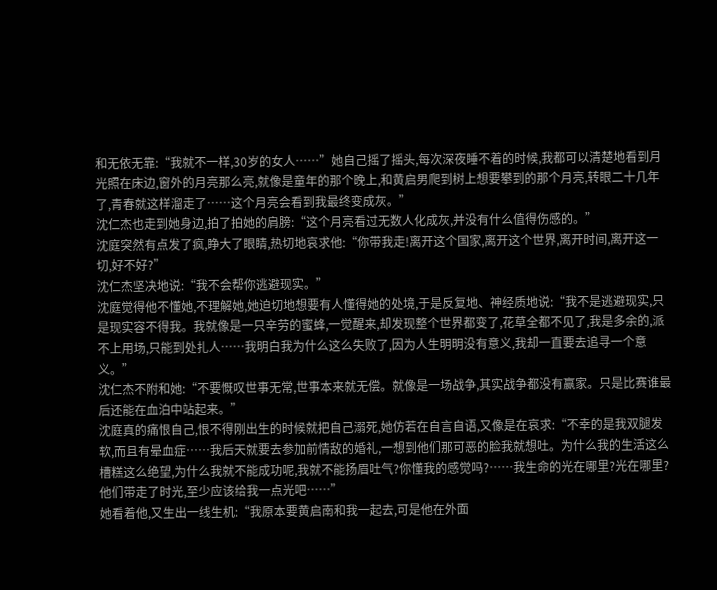和无依无靠:“我就不一样,30岁的女人……”她自己摇了摇头,每次深夜睡不着的时候,我都可以清楚地看到月光照在床边,窗外的月亮那么亮,就像是童年的那个晚上,和黄启男爬到树上想要攀到的那个月亮,转眼二十几年了,青春就这样溜走了……这个月亮会看到我最终变成灰。”
沈仁杰也走到她身边,拍了拍她的肩膀:“这个月亮看过无数人化成灰,并没有什么值得伤感的。”
沈庭突然有点发了疯,睁大了眼睛,热切地哀求他:“你带我走!离开这个国家,离开这个世界,离开时间,离开这一切,好不好?”
沈仁杰坚决地说:“我不会帮你逃避现实。”
沈庭觉得他不懂她,不理解她,她迫切地想要有人懂得她的处境,于是反复地、神经质地说:“我不是逃避现实,只是现实容不得我。我就像是一只辛劳的蜜蜂,一觉醒来,却发现整个世界都变了,花草全都不见了,我是多余的,派不上用场,只能到处扎人……我明白我为什么这么失败了,因为人生明明没有意义,我却一直要去追寻一个意义。”
沈仁杰不附和她:“不要慨叹世事无常,世事本来就无偿。就像是一场战争,其实战争都没有赢家。只是比赛谁最后还能在血泊中站起来。”
沈庭真的痛恨自己,恨不得刚出生的时候就把自己溺死,她仿若在自言自语,又像是在哀求:“不幸的是我双腿发软,而且有晕血症……我后天就要去参加前情敌的婚礼,一想到他们那可恶的脸我就想吐。为什么我的生活这么槽糕这么绝望,为什么我就不能成功呢,我就不能扬眉吐气?你懂我的感觉吗?……我生命的光在哪里?光在哪里?他们带走了时光,至少应该给我一点光吧……”
她看着他,又生出一线生机:“我原本要黄启南和我一起去,可是他在外面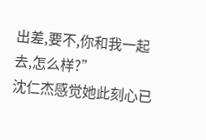出差,要不,你和我一起去,怎么样?”
沈仁杰感觉她此刻心已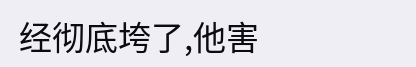经彻底垮了,他害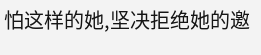怕这样的她,坚决拒绝她的邀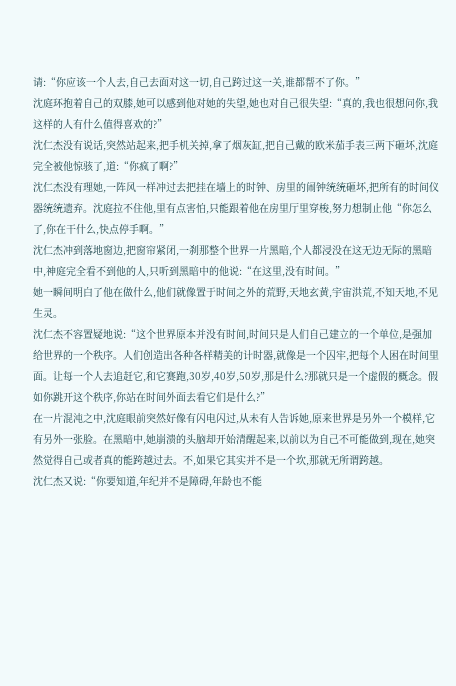请:“你应该一个人去,自己去面对这一切,自己跨过这一关,谁都帮不了你。”
沈庭环抱着自己的双膝,她可以感到他对她的失望,她也对自己很失望:“真的,我也很想问你,我这样的人有什么值得喜欢的?”
沈仁杰没有说话,突然站起来,把手机关掉,拿了烟灰缸,把自己戴的欧米茄手表三两下砸坏,沈庭完全被他惊骇了,道:“你疯了啊?”
沈仁杰没有理她,一阵风一样冲过去把挂在墙上的时钟、房里的闹钟统统砸坏,把所有的时间仪器统统遗弃。沈庭拉不住他,里有点害怕,只能跟着他在房里厅里穿梭,努力想制止他“你怎么了,你在干什么,快点停手啊。”
沈仁杰冲到落地窗边,把窗帘紧闭,一刹那整个世界一片黑暗,个人都浸没在这无边无际的黑暗中,神庭完全看不到他的人,只听到黑暗中的他说:“在这里,没有时间。”
她一瞬间明白了他在做什么,他们就像置于时间之外的荒野,天地玄黄,宇宙洪荒,不知天地,不见生灵。
沈仁杰不容置疑地说:“这个世界原本并没有时间,时间只是人们自己建立的一个单位,是强加给世界的一个秩序。人们创造出各种各样精美的计时器,就像是一个囚牢,把每个人困在时间里面。让每一个人去追赶它,和它赛跑,30岁,40岁,50岁,那是什么?那就只是一个虚假的概念。假如你跳开这个秩序,你站在时间外面去看它们是什么?”
在一片混沌之中,沈庭眼前突然好像有闪电闪过,从未有人告诉她,原来世界是另外一个模样,它有另外一张脸。在黑暗中,她崩溃的头脑却开始清醒起来,以前以为自己不可能做到,现在,她突然觉得自己或者真的能跨越过去。不,如果它其实并不是一个坎,那就无所谓跨越。
沈仁杰又说:“你要知道,年纪并不是障碍,年龄也不能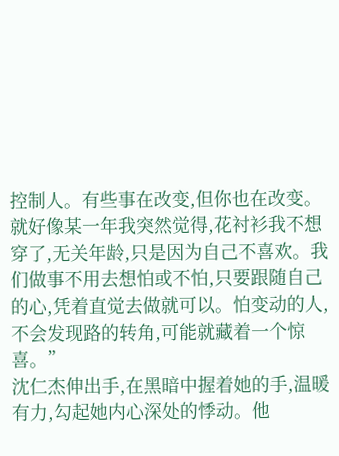控制人。有些事在改变,但你也在改变。就好像某一年我突然觉得,花衬衫我不想穿了,无关年龄,只是因为自己不喜欢。我们做事不用去想怕或不怕,只要跟随自己的心,凭着直觉去做就可以。怕变动的人,不会发现路的转角,可能就藏着一个惊喜。”
沈仁杰伸出手,在黑暗中握着她的手,温暖有力,勾起她内心深处的悸动。他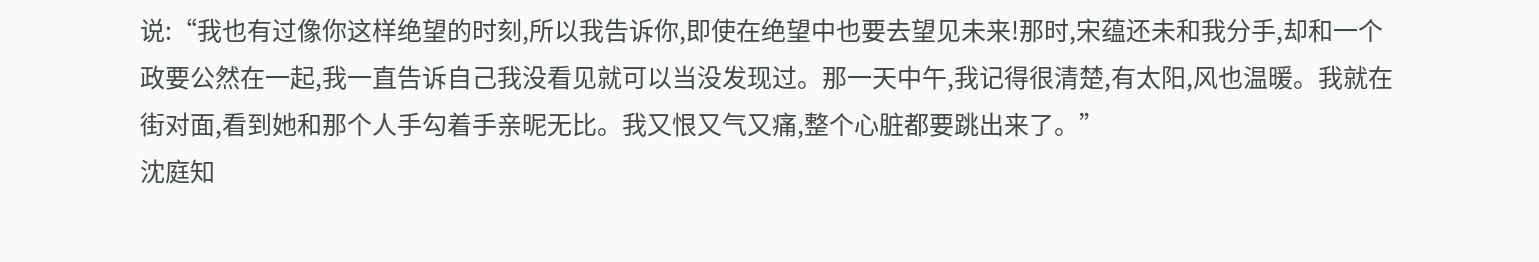说:“我也有过像你这样绝望的时刻,所以我告诉你,即使在绝望中也要去望见未来!那时,宋蕴还未和我分手,却和一个政要公然在一起,我一直告诉自己我没看见就可以当没发现过。那一天中午,我记得很清楚,有太阳,风也温暖。我就在街对面,看到她和那个人手勾着手亲昵无比。我又恨又气又痛,整个心脏都要跳出来了。”
沈庭知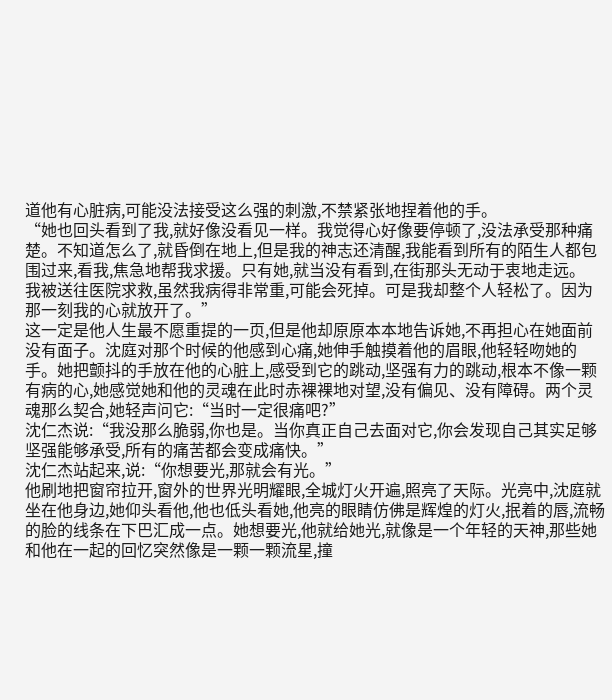道他有心脏病,可能没法接受这么强的刺激,不禁紧张地捏着他的手。
“她也回头看到了我,就好像没看见一样。我觉得心好像要停顿了,没法承受那种痛楚。不知道怎么了,就昏倒在地上,但是我的神志还清醒,我能看到所有的陌生人都包围过来,看我,焦急地帮我求援。只有她,就当没有看到,在街那头无动于衷地走远。
我被送往医院求救,虽然我病得非常重,可能会死掉。可是我却整个人轻松了。因为那一刻我的心就放开了。”
这一定是他人生最不愿重提的一页,但是他却原原本本地告诉她,不再担心在她面前没有面子。沈庭对那个时候的他感到心痛,她伸手触摸着他的眉眼,他轻轻吻她的手。她把颤抖的手放在他的心脏上,感受到它的跳动,坚强有力的跳动,根本不像一颗有病的心,她感觉她和他的灵魂在此时赤裸裸地对望,没有偏见、没有障碍。两个灵魂那么契合,她轻声问它:“当时一定很痛吧?”
沈仁杰说:“我没那么脆弱,你也是。当你真正自己去面对它,你会发现自己其实足够坚强能够承受,所有的痛苦都会变成痛快。”
沈仁杰站起来,说:“你想要光,那就会有光。”
他刷地把窗帘拉开,窗外的世界光明耀眼,全城灯火开遍,照亮了天际。光亮中,沈庭就坐在他身边,她仰头看他,他也低头看她,他亮的眼睛仿佛是辉煌的灯火,抿着的唇,流畅的脸的线条在下巴汇成一点。她想要光,他就给她光,就像是一个年轻的天神,那些她和他在一起的回忆突然像是一颗一颗流星,撞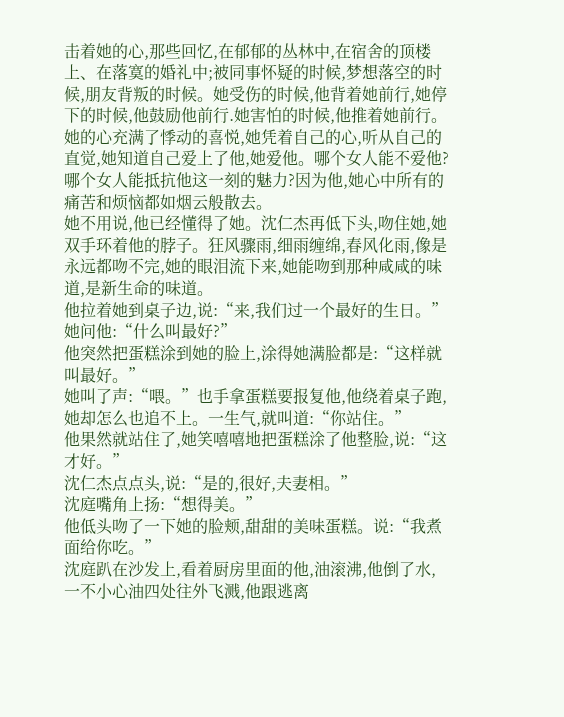击着她的心,那些回忆,在郁郁的丛林中,在宿舍的顶楼上、在落寞的婚礼中;被同事怀疑的时候,梦想落空的时候,朋友背叛的时候。她受伤的时候,他背着她前行,她停下的时候,他鼓励他前行.她害怕的时候,他推着她前行。她的心充满了悸动的喜悦,她凭着自己的心,听从自己的直觉,她知道自己爱上了他,她爱他。哪个女人能不爱他?哪个女人能抵抗他这一刻的魅力?因为他,她心中所有的痛苦和烦恼都如烟云般散去。
她不用说,他已经懂得了她。沈仁杰再低下头,吻住她,她双手环着他的脖子。狂风骤雨,细雨缠绵,春风化雨,像是永远都吻不完,她的眼泪流下来,她能吻到那种咸咸的味道,是新生命的味道。
他拉着她到桌子边,说:“来,我们过一个最好的生日。”
她问他:“什么叫最好?”
他突然把蛋糕涂到她的脸上,涂得她满脸都是:“这样就叫最好。”
她叫了声:“喂。”也手拿蛋糕要报复他,他绕着桌子跑,她却怎么也追不上。一生气,就叫道:“你站住。”
他果然就站住了,她笑嘻嘻地把蛋糕涂了他整脸,说:“这才好。”
沈仁杰点点头,说:“是的,很好,夫妻相。”
沈庭嘴角上扬:“想得美。”
他低头吻了一下她的脸颊,甜甜的美味蛋糕。说:“我煮面给你吃。”
沈庭趴在沙发上,看着厨房里面的他,油滚沸,他倒了水,一不小心油四处往外飞溅,他跟逃离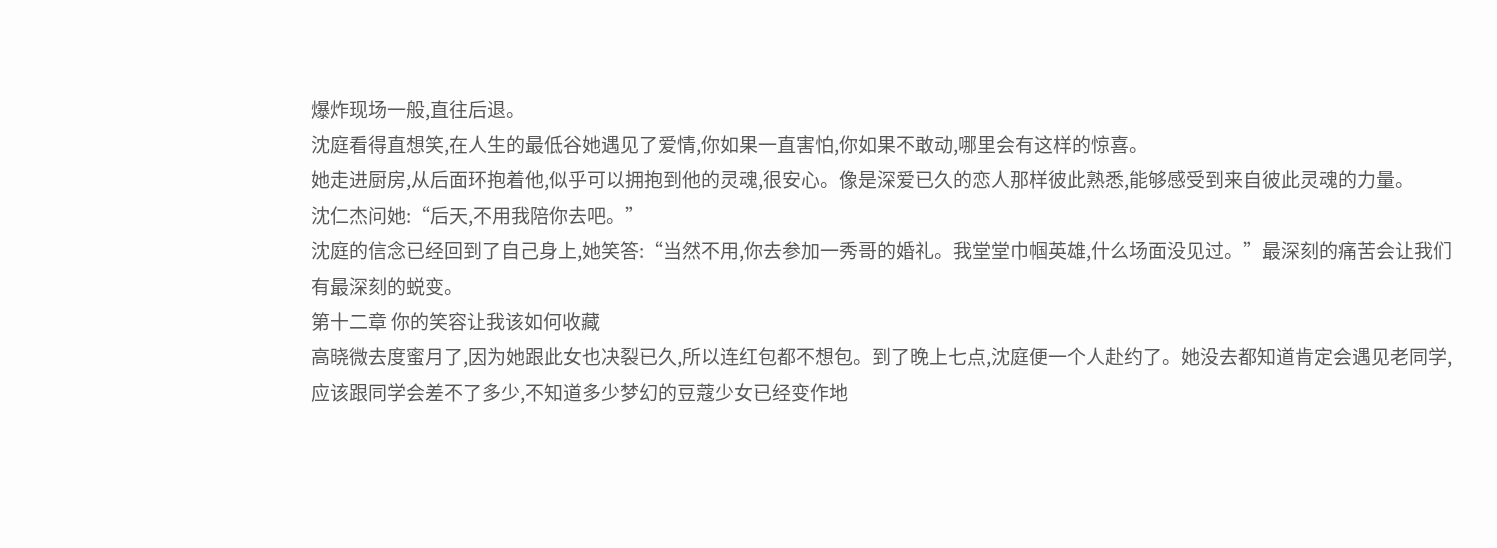爆炸现场一般,直往后退。
沈庭看得直想笑,在人生的最低谷她遇见了爱情,你如果一直害怕,你如果不敢动,哪里会有这样的惊喜。
她走进厨房,从后面环抱着他,似乎可以拥抱到他的灵魂,很安心。像是深爱已久的恋人那样彼此熟悉,能够感受到来自彼此灵魂的力量。
沈仁杰问她:“后天,不用我陪你去吧。”
沈庭的信念已经回到了自己身上,她笑答:“当然不用,你去参加一秀哥的婚礼。我堂堂巾帼英雄,什么场面没见过。”最深刻的痛苦会让我们有最深刻的蜕变。
第十二章 你的笑容让我该如何收藏
高晓微去度蜜月了,因为她跟此女也决裂已久,所以连红包都不想包。到了晚上七点,沈庭便一个人赴约了。她没去都知道肯定会遇见老同学,应该跟同学会差不了多少,不知道多少梦幻的豆蔻少女已经变作地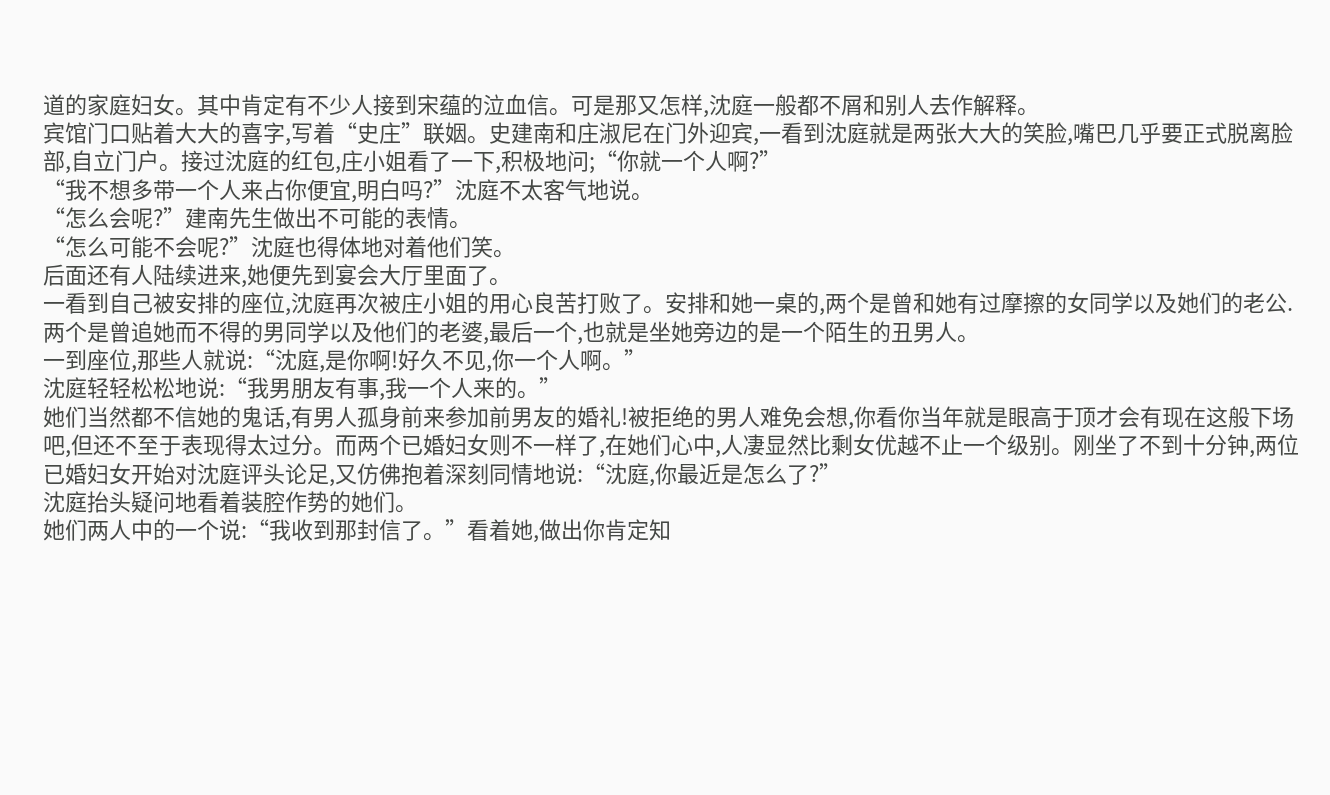道的家庭妇女。其中肯定有不少人接到宋蕴的泣血信。可是那又怎样,沈庭一般都不屑和别人去作解释。
宾馆门口贴着大大的喜字,写着“史庄”联姻。史建南和庄淑尼在门外迎宾,一看到沈庭就是两张大大的笑脸,嘴巴几乎要正式脱离脸部,自立门户。接过沈庭的红包,庄小姐看了一下,积极地问;“你就一个人啊?”
“我不想多带一个人来占你便宜,明白吗?”沈庭不太客气地说。
“怎么会呢?”建南先生做出不可能的表情。
“怎么可能不会呢?”沈庭也得体地对着他们笑。
后面还有人陆续进来,她便先到宴会大厅里面了。
一看到自己被安排的座位,沈庭再次被庄小姐的用心良苦打败了。安排和她一桌的,两个是曾和她有过摩擦的女同学以及她们的老公.两个是曾追她而不得的男同学以及他们的老婆,最后一个,也就是坐她旁边的是一个陌生的丑男人。
一到座位,那些人就说:“沈庭,是你啊!好久不见,你一个人啊。”
沈庭轻轻松松地说:“我男朋友有事,我一个人来的。”
她们当然都不信她的鬼话,有男人孤身前来参加前男友的婚礼!被拒绝的男人难免会想,你看你当年就是眼高于顶才会有现在这般下场吧,但还不至于表现得太过分。而两个已婚妇女则不一样了,在她们心中,人凄显然比剩女优越不止一个级别。刚坐了不到十分钟,两位已婚妇女开始对沈庭评头论足,又仿佛抱着深刻同情地说:“沈庭,你最近是怎么了?”
沈庭抬头疑问地看着装腔作势的她们。
她们两人中的一个说:“我收到那封信了。”看着她,做出你肯定知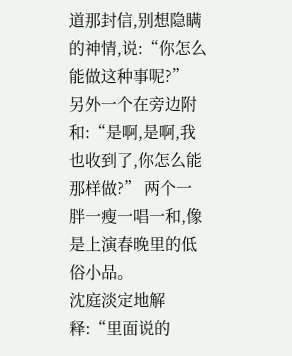道那封信,别想隐瞒的神情,说:“你怎么能做这种事呢?”
另外一个在旁边附和:“是啊,是啊,我也收到了,你怎么能那样做?” 两个一胖一瘦一唱一和,像是上演春晚里的低俗小品。
沈庭淡定地解释:“里面说的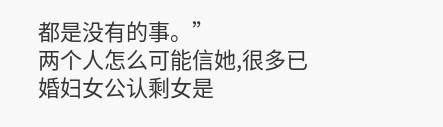都是没有的事。”
两个人怎么可能信她,很多已婚妇女公认剩女是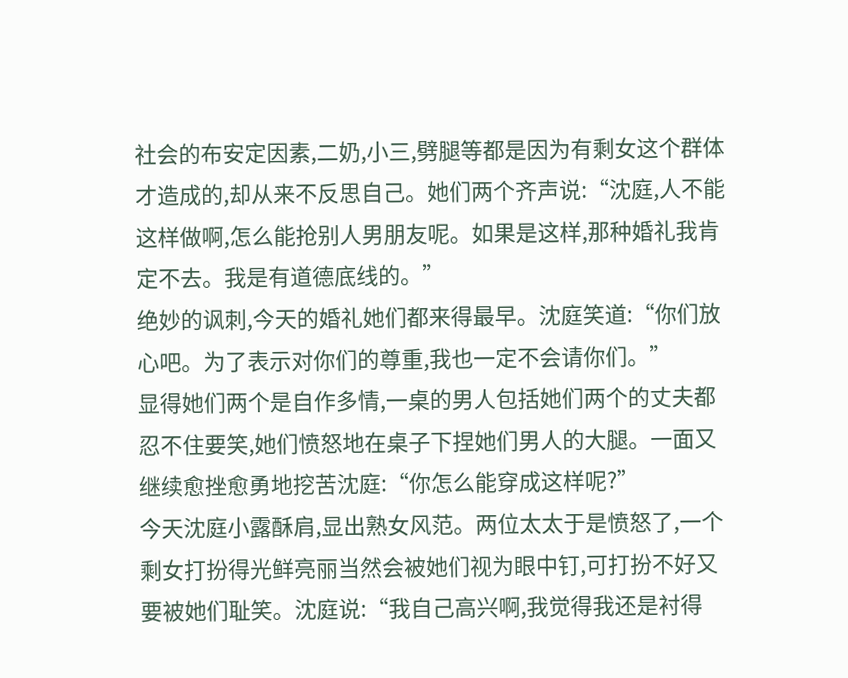社会的布安定因素,二奶,小三,劈腿等都是因为有剩女这个群体才造成的,却从来不反思自己。她们两个齐声说:“沈庭,人不能这样做啊,怎么能抢别人男朋友呢。如果是这样,那种婚礼我肯定不去。我是有道德底线的。”
绝妙的讽刺,今天的婚礼她们都来得最早。沈庭笑道:“你们放心吧。为了表示对你们的尊重,我也一定不会请你们。”
显得她们两个是自作多情,一桌的男人包括她们两个的丈夫都忍不住要笑,她们愤怒地在桌子下捏她们男人的大腿。一面又继续愈挫愈勇地挖苦沈庭:“你怎么能穿成这样呢?”
今天沈庭小露酥肩,显出熟女风范。两位太太于是愤怒了,一个剩女打扮得光鲜亮丽当然会被她们视为眼中钉,可打扮不好又要被她们耻笑。沈庭说:“我自己高兴啊,我觉得我还是衬得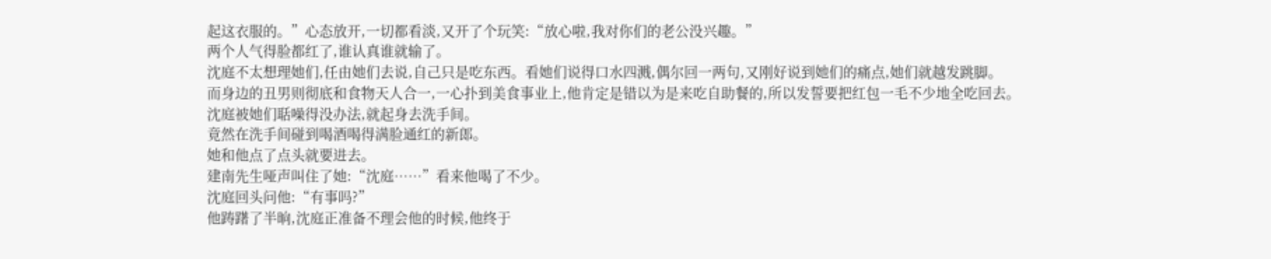起这衣服的。”心态放开,一切都看淡,又开了个玩笑:“放心啦,我对你们的老公没兴趣。”
两个人气得脸都红了,谁认真谁就输了。
沈庭不太想理她们,任由她们去说,自己只是吃东西。看她们说得口水四溅,偶尔回一两句,又刚好说到她们的痛点,她们就越发跳脚。
而身边的丑男则彻底和食物天人合一,一心扑到美食事业上,他肯定是错以为是来吃自助餐的,所以发誓要把红包一毛不少地全吃回去。
沈庭被她们聒噪得没办法,就起身去洗手间。
竟然在洗手间碰到喝酒喝得满脸通红的新郎。
她和他点了点头就要进去。
建南先生哑声叫住了她:“沈庭……”看来他喝了不少。
沈庭回头问他:“有事吗?”
他踌躇了半晌,沈庭正准备不理会他的时候,他终于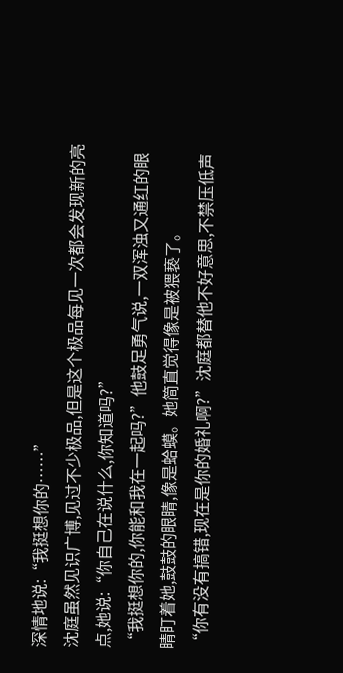深情地说:“我挺想你的……”
沈庭虽然见识广博,见过不少极品,但是这个极品每见一次都会发现新的亮点,她说:“你自己在说什么,你知道吗?”
“我挺想你的,你能和我在一起吗?”他鼓足勇气说,一双浑浊又通红的眼睛盯着她,鼓鼓的眼睛,像是蛤蟆。她简直觉得像是被猥亵了。
“你有没有搞错,现在是你的婚礼啊?”沈庭都替他不好意思,不禁压低声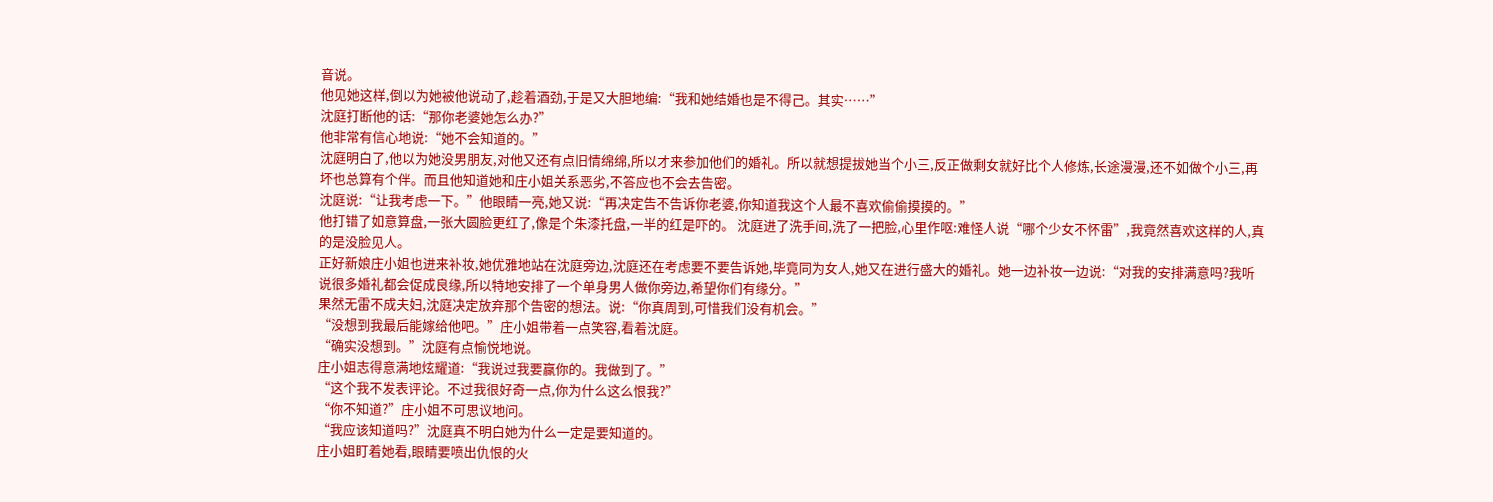音说。
他见她这样,倒以为她被他说动了,趁着酒劲,于是又大胆地编:“我和她结婚也是不得己。其实……”
沈庭打断他的话:“那你老婆她怎么办?”
他非常有信心地说:“她不会知道的。”
沈庭明白了,他以为她没男朋友,对他又还有点旧情绵绵,所以才来参加他们的婚礼。所以就想提拔她当个小三,反正做剩女就好比个人修炼,长途漫漫,还不如做个小三,再坏也总算有个伴。而且他知道她和庄小姐关系恶劣,不答应也不会去告密。
沈庭说:“让我考虑一下。”他眼睛一亮,她又说:“再决定告不告诉你老婆,你知道我这个人最不喜欢偷偷摸摸的。”
他打错了如意算盘,一张大圆脸更红了,像是个朱漆托盘,一半的红是吓的。 沈庭进了洗手间,洗了一把脸,心里作呕:难怪人说“哪个少女不怀雷”,我竟然喜欢这样的人,真的是没脸见人。
正好新娘庄小姐也进来补妆,她优雅地站在沈庭旁边,沈庭还在考虑要不要告诉她,毕竟同为女人,她又在进行盛大的婚礼。她一边补妆一边说:“对我的安排满意吗?我听说很多婚礼都会促成良缘,所以特地安排了一个单身男人做你旁边,希望你们有缘分。”
果然无雷不成夫妇,沈庭决定放弃那个告密的想法。说:“你真周到,可惜我们没有机会。”
“没想到我最后能嫁给他吧。”庄小姐带着一点笑容,看着沈庭。
“确实没想到。”沈庭有点愉悦地说。
庄小姐志得意满地炫耀道:“我说过我要赢你的。我做到了。”
“这个我不发表评论。不过我很好奇一点,你为什么这么恨我?”
“你不知道?”庄小姐不可思议地问。
“我应该知道吗?”沈庭真不明白她为什么一定是要知道的。
庄小姐盯着她看,眼睛要喷出仇恨的火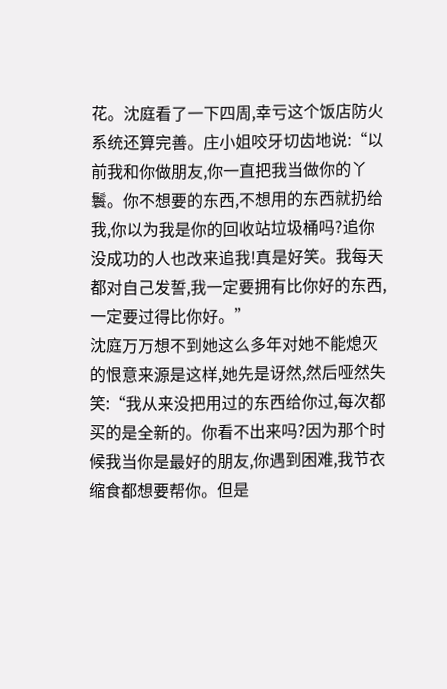花。沈庭看了一下四周,幸亏这个饭店防火系统还算完善。庄小姐咬牙切齿地说:“以前我和你做朋友,你一直把我当做你的丫鬟。你不想要的东西,不想用的东西就扔给我,你以为我是你的回收站垃圾桶吗?追你没成功的人也改来追我!真是好笑。我每天都对自己发誓,我一定要拥有比你好的东西,一定要过得比你好。”
沈庭万万想不到她这么多年对她不能熄灭的恨意来源是这样,她先是讶然,然后哑然失笑:“我从来没把用过的东西给你过,每次都买的是全新的。你看不出来吗?因为那个时候我当你是最好的朋友,你遇到困难,我节衣缩食都想要帮你。但是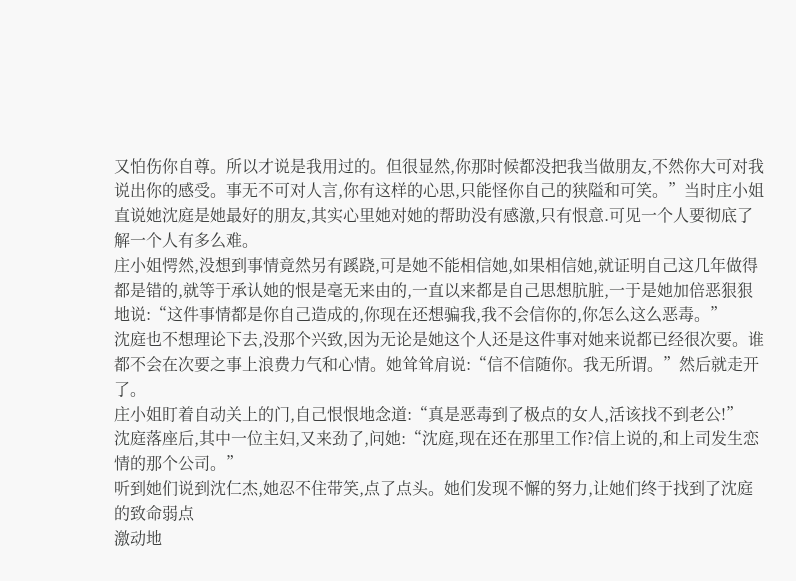又怕伤你自尊。所以才说是我用过的。但很显然,你那时候都没把我当做朋友,不然你大可对我说出你的感受。事无不可对人言,你有这样的心思,只能怪你自己的狭隘和可笑。”当时庄小姐直说她沈庭是她最好的朋友,其实心里她对她的帮助没有感激,只有恨意.可见一个人要彻底了解一个人有多么难。
庄小姐愕然,没想到事情竟然另有蹊跷,可是她不能相信她,如果相信她,就证明自己这几年做得都是错的,就等于承认她的恨是毫无来由的,一直以来都是自己思想肮脏,一于是她加倍恶狠狠地说:“这件事情都是你自己造成的,你现在还想骗我,我不会信你的,你怎么这么恶毒。”
沈庭也不想理论下去,没那个兴致,因为无论是她这个人还是这件事对她来说都已经很次要。谁都不会在次要之事上浪费力气和心情。她耸耸肩说:“信不信随你。我无所谓。”然后就走开了。
庄小姐盯着自动关上的门,自己恨恨地念道:“真是恶毒到了极点的女人,活该找不到老公!”
沈庭落座后,其中一位主妇,又来劲了,问她:“沈庭,现在还在那里工作?信上说的,和上司发生恋情的那个公司。”
听到她们说到沈仁杰,她忍不住带笑,点了点头。她们发现不懈的努力,让她们终于找到了沈庭的致命弱点
激动地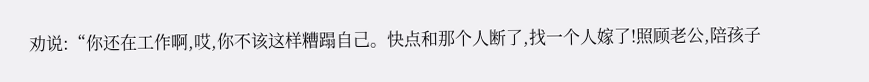劝说:“你还在工作啊,哎,你不该这样糟蹋自己。快点和那个人断了,找一个人嫁了!照顾老公,陪孩子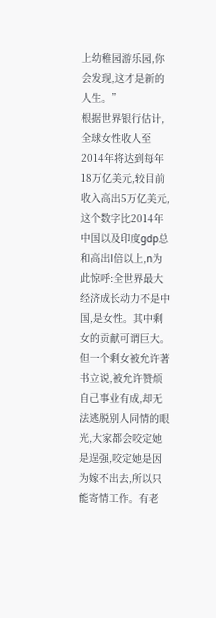上幼稚园游乐园,你会发现,这才是新的人生。”
根据世界银行估计,全球女性收人至2014年将达到每年18万亿美元,较目前收入高出5万亿美元,这个数字比2014年中国以及印度gdp总和高出l倍以上,n为此惊呼:全世界最大经济成长动力不是中国,是女性。其中剩女的贡献可谓巨大。但一个剩女被允许著书立说,被允许赞烦自己事业有成,却无法逃脱别人同情的眼光,大家都会咬定她是逞强,咬定她是因为嫁不出去,所以只能寄情工作。有老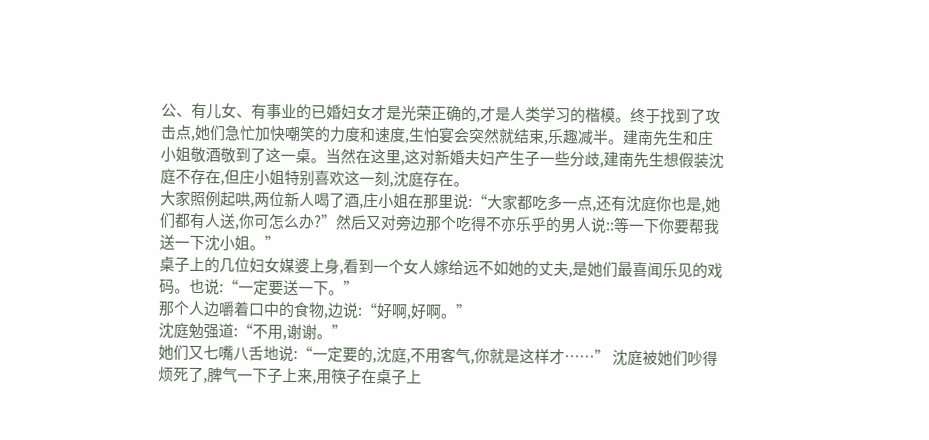公、有儿女、有事业的已婚妇女才是光荣正确的,才是人类学习的楷模。终于找到了攻击点,她们急忙加快嘲笑的力度和速度,生怕宴会突然就结束,乐趣减半。建南先生和庄小姐敬酒敬到了这一桌。当然在这里,这对新婚夫妇产生子一些分歧,建南先生想假装沈庭不存在,但庄小姐特别喜欢这一刻,沈庭存在。
大家照例起哄,两位新人喝了酒,庄小姐在那里说:“大家都吃多一点,还有沈庭你也是,她们都有人送,你可怎么办?”然后又对旁边那个吃得不亦乐乎的男人说::等一下你要帮我送一下沈小姐。”
桌子上的几位妇女媒婆上身,看到一个女人嫁给远不如她的丈夫,是她们最喜闻乐见的戏码。也说:“一定要送一下。”
那个人边嚼着口中的食物,边说:“好啊,好啊。”
沈庭勉强道:“不用,谢谢。”
她们又七嘴八舌地说:“一定要的,沈庭,不用客气,你就是这样才……” 沈庭被她们吵得烦死了,脾气一下子上来,用筷子在桌子上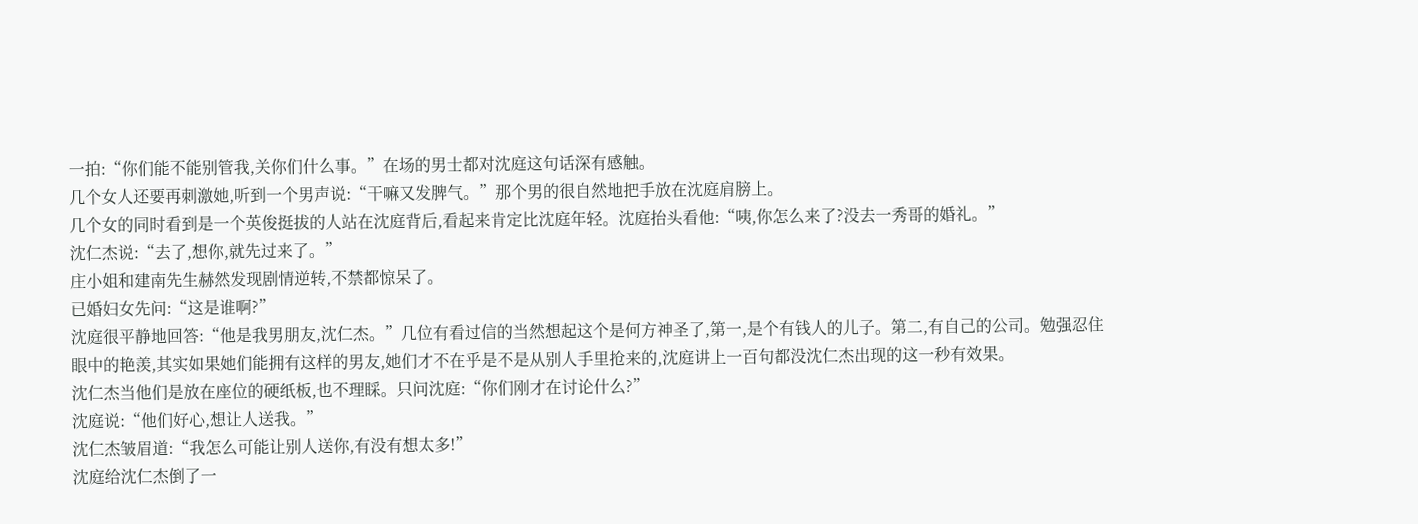一拍:“你们能不能别管我,关你们什么事。”在场的男士都对沈庭这句话深有感触。
几个女人还要再刺激她,听到一个男声说:“干嘛又发脾气。”那个男的很自然地把手放在沈庭肩膀上。
几个女的同时看到是一个英俊挺拔的人站在沈庭背后,看起来肯定比沈庭年轻。沈庭抬头看他:“咦,你怎么来了?没去一秀哥的婚礼。”
沈仁杰说:“去了,想你,就先过来了。”
庄小姐和建南先生赫然发现剧情逆转,不禁都惊呆了。
已婚妇女先问:“这是谁啊?”
沈庭很平静地回答:“他是我男朋友,沈仁杰。”几位有看过信的当然想起这个是何方神圣了,第一,是个有钱人的儿子。第二,有自己的公司。勉强忍住眼中的艳羡,其实如果她们能拥有这样的男友,她们才不在乎是不是从别人手里抢来的,沈庭讲上一百句都没沈仁杰出现的这一秒有效果。
沈仁杰当他们是放在座位的硬纸板,也不理睬。只问沈庭:“你们刚才在讨论什么?”
沈庭说:“他们好心,想让人送我。”
沈仁杰皱眉道:“我怎么可能让别人送你,有没有想太多!”
沈庭给沈仁杰倒了一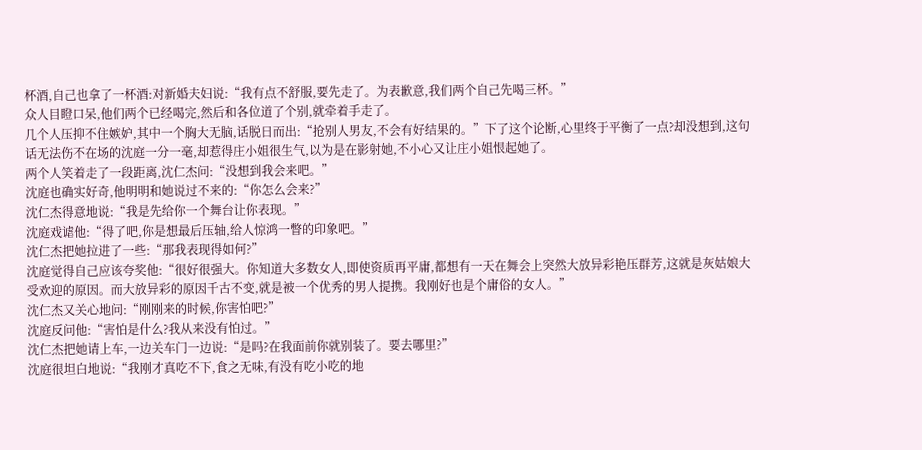杯酒,自己也拿了一杯酒:对新婚夫妇说:“我有点不舒服,要先走了。为表歉意,我们两个自己先喝三杯。”
众人目瞪口呆,他们两个已经喝完,然后和各位道了个别,就牵着手走了。
几个人压抑不住嫉妒,其中一个胸大无脑,话脱日而出:“抢别人男友,不会有好结果的。”下了这个论断,心里终于平衡了一点?却没想到,这句话无法伤不在场的沈庭一分一毫,却惹得庄小姐很生气,以为是在影射她,不小心又让庄小姐恨起她了。
两个人笑着走了一段距离,沈仁杰问:“没想到我会来吧。”
沈庭也确实好奇,他明明和她说过不来的:“你怎么会来?”
沈仁杰得意地说:“我是先给你一个舞台让你表现。”
沈庭戏谑他:“得了吧,你是想最后压轴,给人惊鸿一瞥的印象吧。”
沈仁杰把她拉进了一些:“那我表现得如何?”
沈庭觉得自己应该夸奖他:“很好很强大。你知道大多数女人,即使资质再平庸,都想有一天在舞会上突然大放异彩艳压群芳,这就是灰姑娘大受欢迎的原因。而大放异彩的原因千古不变,就是被一个优秀的男人提携。我刚好也是个庸俗的女人。”
沈仁杰又关心地问:“刚刚来的时候,你害怕吧?”
沈庭反问他:“害怕是什么?我从来没有怕过。”
沈仁杰把她请上车,一边关车门一边说:“是吗?在我面前你就别装了。要去哪里?”
沈庭很坦白地说:“我刚才真吃不下,食之无味,有没有吃小吃的地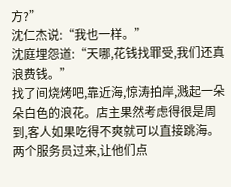方?”
沈仁杰说:“我也一样。”
沈庭埋怨道:“天哪,花钱找罪受,我们还真浪费钱。”
找了间烧烤吧,靠近海,惊涛拍岸,溅起一朵朵白色的浪花。店主果然考虑得很是周到,客人如果吃得不爽就可以直接跳海。
两个服务员过来,让他们点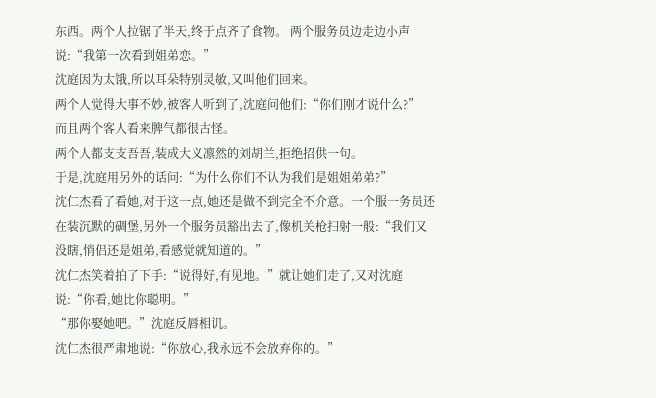东西。两个人拉锯了半天,终于点齐了食物。 两个服务员边走边小声说:“我第一次看到姐弟恋。”
沈庭因为太饿,所以耳朵特别灵敏,又叫他们回来。
两个人觉得大事不妙,被客人听到了,沈庭问他们:“你们刚才说什么?”
而且两个客人看来脾气都很古怪。
两个人都支支吾吾,装成大义凛然的刘胡兰,拒绝招供一句。
于是,沈庭用另外的话问:“为什么你们不认为我们是姐姐弟弟?”
沈仁杰看了看她,对于这一点,她还是做不到完全不介意。一个服一务员还在装沉默的碉堡,另外一个服务员豁出去了,像机关枪扫射一般:“我们又没瞎,悄侣还是姐弟,看感觉就知道的。”
沈仁杰笑着拍了下手:“说得好,有见地。”就让她们走了,又对沈庭说:“你看,她比你聪明。”
“那你娶她吧。”沈庭反唇相讥。
沈仁杰很严肃地说:“你放心,我永远不会放弃你的。”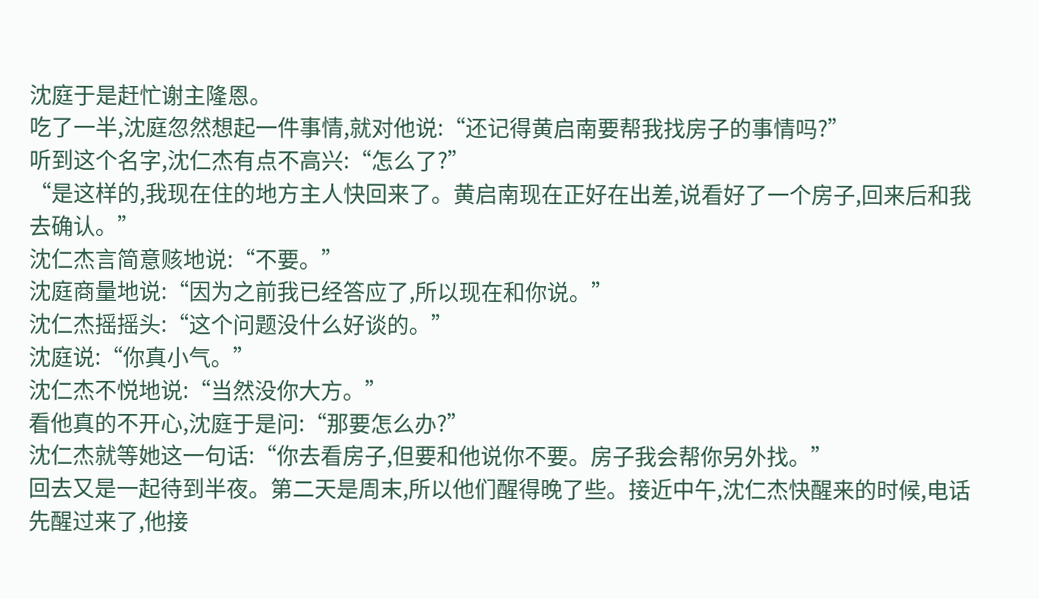沈庭于是赶忙谢主隆恩。
吃了一半,沈庭忽然想起一件事情,就对他说:“还记得黄启南要帮我找房子的事情吗?”
听到这个名字,沈仁杰有点不高兴:“怎么了?”
“是这样的,我现在住的地方主人快回来了。黄启南现在正好在出差,说看好了一个房子,回来后和我去确认。”
沈仁杰言简意赅地说:“不要。”
沈庭商量地说:“因为之前我已经答应了,所以现在和你说。”
沈仁杰摇摇头:“这个问题没什么好谈的。”
沈庭说:“你真小气。”
沈仁杰不悦地说:“当然没你大方。”
看他真的不开心,沈庭于是问:“那要怎么办?”
沈仁杰就等她这一句话:“你去看房子,但要和他说你不要。房子我会帮你另外找。”
回去又是一起待到半夜。第二天是周末,所以他们醒得晚了些。接近中午,沈仁杰快醒来的时候,电话先醒过来了,他接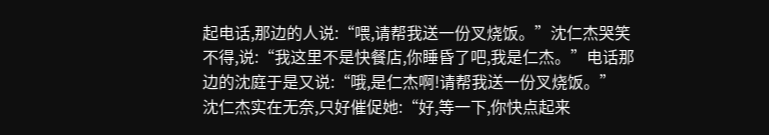起电话,那边的人说:“喂,请帮我送一份叉烧饭。”沈仁杰哭笑不得,说:“我这里不是快餐店,你睡昏了吧,我是仁杰。”电话那边的沈庭于是又说:“哦,是仁杰啊!请帮我送一份叉烧饭。”
沈仁杰实在无奈,只好催促她:“好,等一下,你快点起来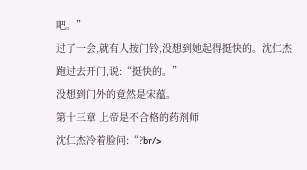吧。”
过了一会,就有人按门铃,没想到她起得挺快的。沈仁杰跑过去开门,说:“挺快的。”
没想到门外的竟然是宋蕴。
第十三章 上帝是不合格的药剂师
沈仁杰冷着脸问:“?br/>